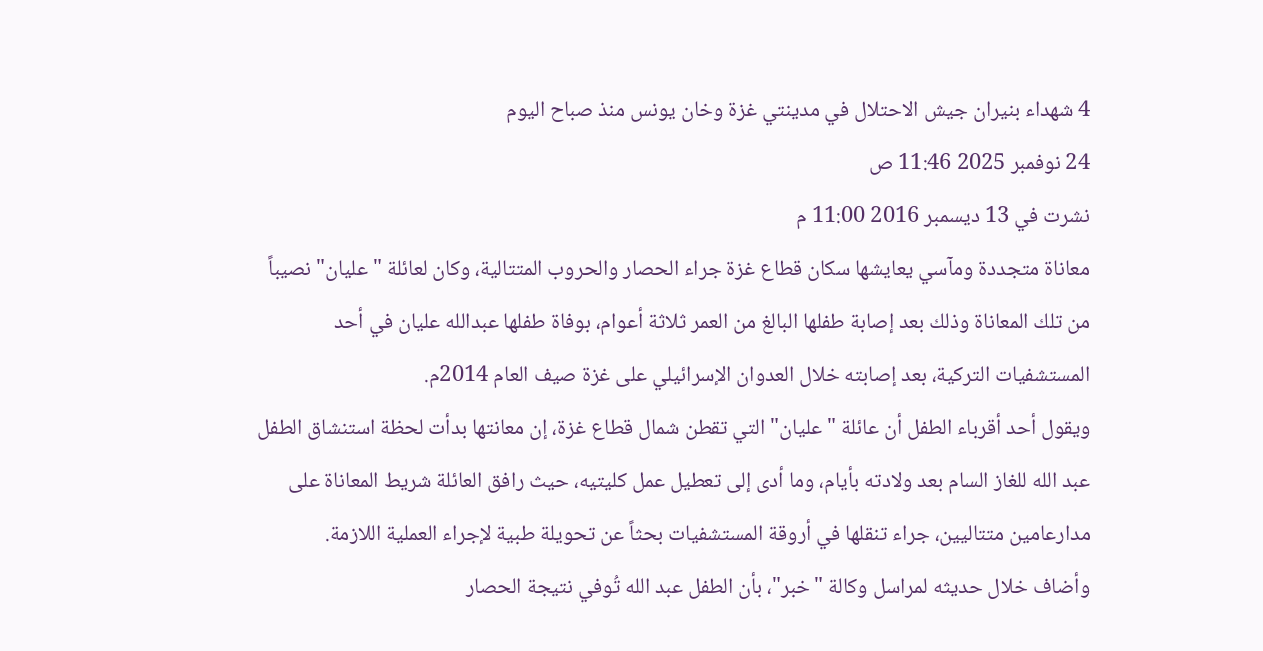4 شهداء بنيران جيش الاحتلال في مدينتي غزة وخان يونس منذ صباح اليوم
24 نوفمبر 2025 11:46 ص
نشرت في 13 ديسمبر 2016 11:00 م
معاناة متجددة ومآسي يعايشها سكان قطاع غزة جراء الحصار والحروب المتتالية، وكان لعائلة "عليان" نصيباً من تلك المعاناة وذلك بعد إصابة طفلها البالغ من العمر ثلاثة أعوام، بوفاة طفلها عبدالله عليان في أحد المستشفيات التركية، بعد إصابته خلال العدوان الإسرائيلي على غزة صيف العام 2014م.
ويقول أحد أقرباء الطفل أن عائلة "عليان" التي تقطن شمال قطاع غزة، إن معانتها بدأت لحظة استنشاق الطفل عبد الله للغاز السام بعد ولادته بأيام، وما أدى إلى تعطيل عمل كليتيه، حيث رافق العائلة شريط المعاناة على مدارعامين متتاليين، جراء تنقلها في أروقة المستشفيات بحثاً عن تحويلة طبية لإجراء العملية اللازمة.
وأضاف خلال حديثه لمراسل وكالة "خبر"، بأن الطفل عبد الله تُوفي نتيجة الحصار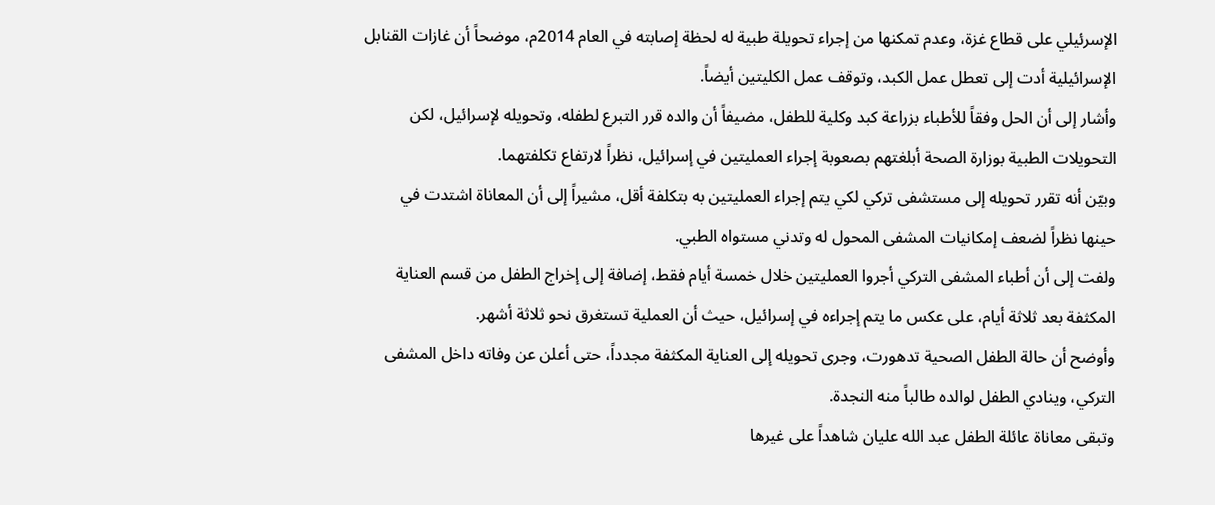الإسرئيلي على قطاع غزة، وعدم تمكنها من إجراء تحويلة طبية له لحظة إصابته في العام 2014م، موضحاً أن غازات القنابل الإسرائيلية أدت إلى تعطل عمل الكبد، وتوقف عمل الكليتين أيضاً.
وأشار إلى أن الحل وفقاً للأطباء بزراعة كبد وكلية للطفل، مضيفاً أن والده قرر التبرع لطفله، وتحويله لإسرائيل، لكن التحويلات الطبية بوزارة الصحة أبلغتهم بصعوبة إجراء العمليتين في إسرائيل، نظراً لارتفاع تكلفتهما.
وبيّن أنه تقرر تحويله إلى مستشفى تركي لكي يتم إجراء العمليتين به بتكلفة أقل، مشيراً إلى أن المعاناة اشتدت في حينها نظراً لضعف إمكانيات المشفى المحول له وتدني مستواه الطبي.
ولفت إلى أن أطباء المشفى التركي أجروا العمليتين خلال خمسة أيام فقط، إضافة إلى إخراج الطفل من قسم العناية المكثفة بعد ثلاثة أيام، على عكس ما يتم إجراءه في إسرائيل، حيث أن العملية تستغرق نحو ثلاثة أشهر.
وأوضح أن حالة الطفل الصحية تدهورت، وجرى تحويله إلى العناية المكثفة مجدداً، حتى أعلن عن وفاته داخل المشفى التركي، وينادي الطفل لوالده طالباً منه النجدة.
وتبقى معاناة عائلة الطفل عبد الله عليان شاهداً على غيرها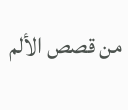من قصص الألم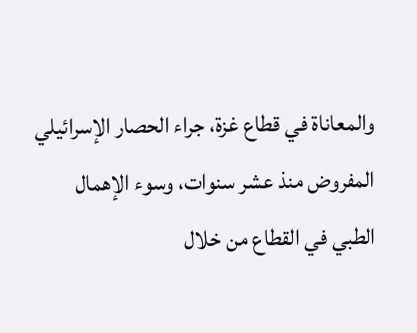والمعاناة في قطاع غزة، جراء الحصار الإسرائيلي المفروض منذ عشر سنوات، وسوء الإهمال الطبي في القطاع من خلال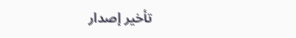تأخير إصدار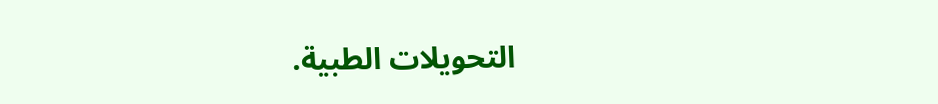التحويلات الطبية.